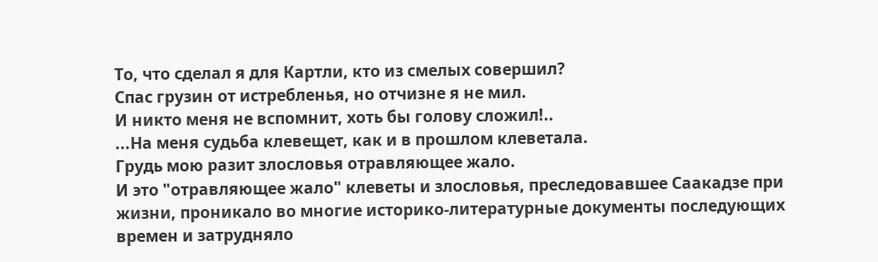То, что сделал я для Картли, кто из смелых совершил?
Спас грузин от истребленья, но отчизне я не мил.
И никто меня не вспомнит, хоть бы голову сложил!..
...На меня судьба клевещет, как и в прошлом клеветала.
Грудь мою разит злословья отравляющее жало.
И это "отравляющее жало" клеветы и злословья, преследовавшее Саакадзе при жизни, проникало во многие историко-литературные документы последующих времен и затрудняло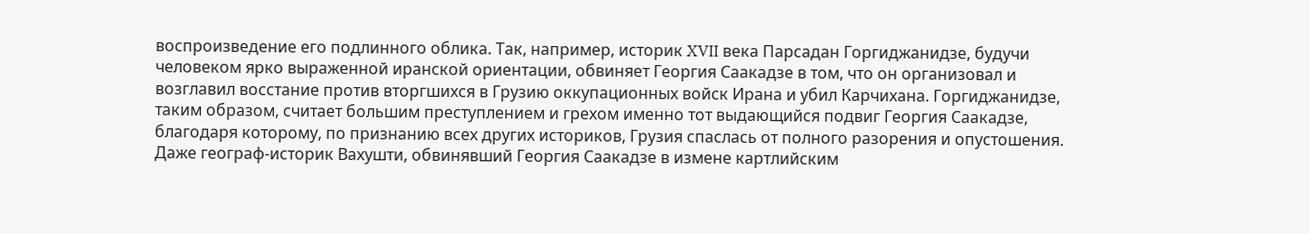воспроизведение его подлинного облика. Так, например, историк XVII века Парсадан Горгиджанидзе, будучи человеком ярко выраженной иранской ориентации, обвиняет Георгия Саакадзе в том, что он организовал и возглавил восстание против вторгшихся в Грузию оккупационных войск Ирана и убил Карчихана. Горгиджанидзе, таким образом, считает большим преступлением и грехом именно тот выдающийся подвиг Георгия Саакадзе, благодаря которому, по признанию всех других историков, Грузия спаслась от полного разорения и опустошения. Даже географ-историк Вахушти, обвинявший Георгия Саакадзе в измене картлийским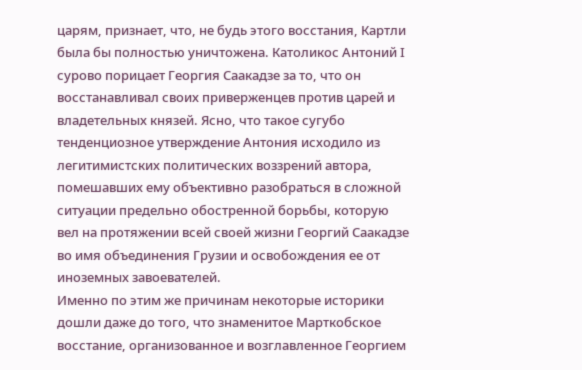царям, признает, что, не будь этого восстания, Картли была бы полностью уничтожена. Католикос Антоний I сурово порицает Георгия Саакадзе за то, что он восстанавливал своих приверженцев против царей и владетельных князей. Ясно, что такое сугубо тенденциозное утверждение Антония исходило из легитимистских политических воззрений автора, помешавших ему объективно разобраться в сложной ситуации предельно обостренной борьбы, которую вел на протяжении всей своей жизни Георгий Саакадзе во имя объединения Грузии и освобождения ее от иноземных завоевателей.
Именно по этим же причинам некоторые историки дошли даже до того, что знаменитое Марткобское восстание, организованное и возглавленное Георгием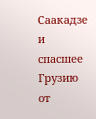Саакадзе и спасшее Грузию от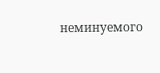неминуемого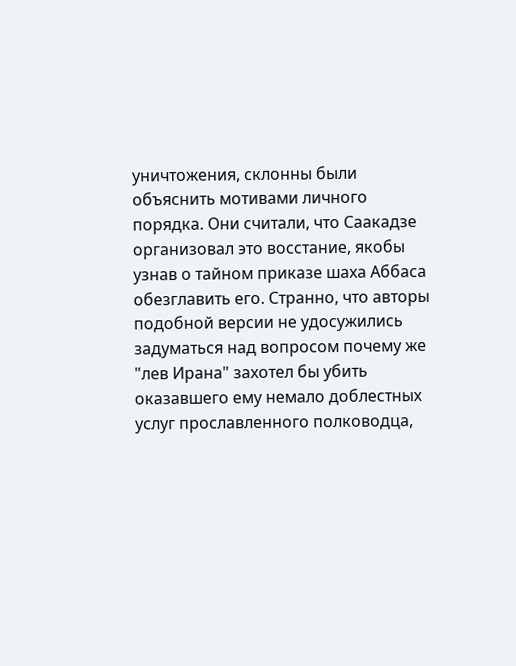уничтожения, склонны были объяснить мотивами личного порядка. Они считали, что Саакадзе организовал это восстание, якобы узнав о тайном приказе шаха Аббаса обезглавить его. Странно, что авторы подобной версии не удосужились задуматься над вопросом почему же "лев Ирана" захотел бы убить оказавшего ему немало доблестных услуг прославленного полководца,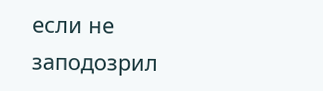если не заподозрил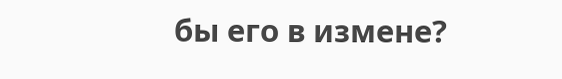бы его в измене?